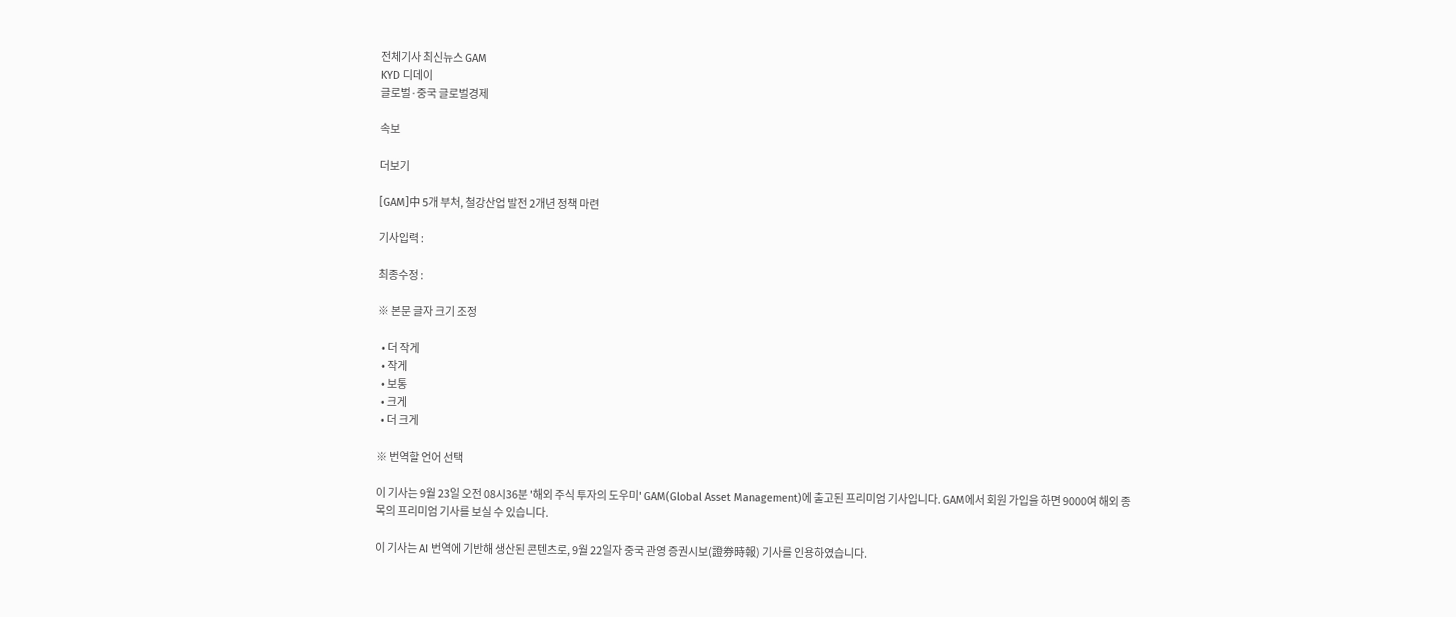전체기사 최신뉴스 GAM
KYD 디데이
글로벌·중국 글로벌경제

속보

더보기

[GAM]中 5개 부처, 철강산업 발전 2개년 정책 마련

기사입력 :

최종수정 :

※ 본문 글자 크기 조정

  • 더 작게
  • 작게
  • 보통
  • 크게
  • 더 크게

※ 번역할 언어 선택

이 기사는 9월 23일 오전 08시36분 '해외 주식 투자의 도우미' GAM(Global Asset Management)에 출고된 프리미엄 기사입니다. GAM에서 회원 가입을 하면 9000여 해외 종목의 프리미엄 기사를 보실 수 있습니다.

이 기사는 AI 번역에 기반해 생산된 콘텐츠로, 9월 22일자 중국 관영 증권시보(證券時報) 기사를 인용하였습니다.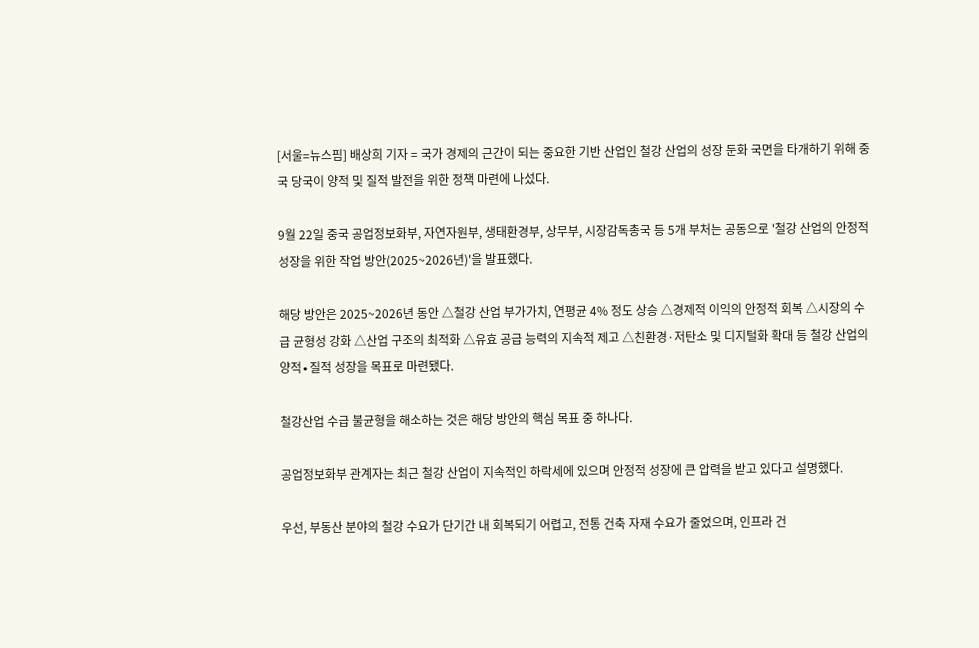[서울=뉴스핌] 배상희 기자 = 국가 경제의 근간이 되는 중요한 기반 산업인 철강 산업의 성장 둔화 국면을 타개하기 위해 중국 당국이 양적 및 질적 발전을 위한 정책 마련에 나섰다.

9월 22일 중국 공업정보화부, 자연자원부, 생태환경부, 상무부, 시장감독총국 등 5개 부처는 공동으로 '철강 산업의 안정적 성장을 위한 작업 방안(2025~2026년)'을 발표했다.

해당 방안은 2025~2026년 동안 △철강 산업 부가가치, 연평균 4% 정도 상승 △경제적 이익의 안정적 회복 △시장의 수급 균형성 강화 △산업 구조의 최적화 △유효 공급 능력의 지속적 제고 △친환경·저탄소 및 디지털화 확대 등 철강 산업의 양적∙질적 성장을 목표로 마련됐다.

철강산업 수급 불균형을 해소하는 것은 해당 방안의 핵심 목표 중 하나다.

공업정보화부 관계자는 최근 철강 산업이 지속적인 하락세에 있으며 안정적 성장에 큰 압력을 받고 있다고 설명했다.

우선, 부동산 분야의 철강 수요가 단기간 내 회복되기 어렵고, 전통 건축 자재 수요가 줄었으며, 인프라 건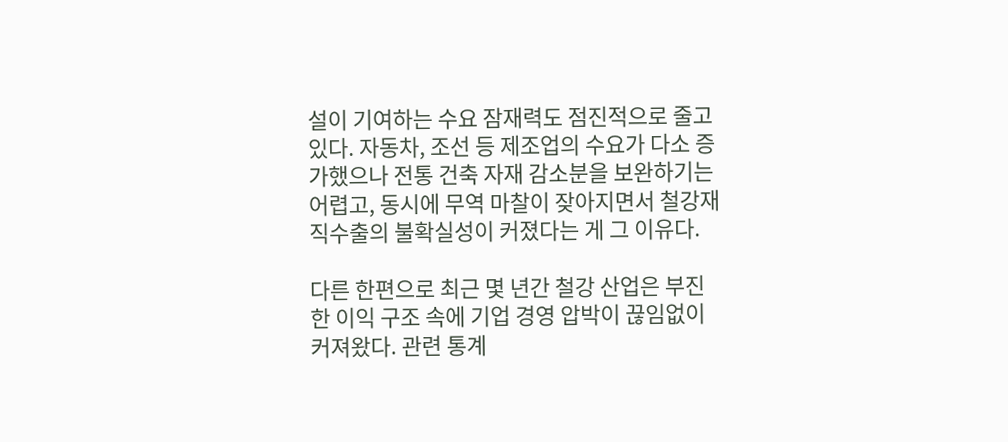설이 기여하는 수요 잠재력도 점진적으로 줄고 있다. 자동차, 조선 등 제조업의 수요가 다소 증가했으나 전통 건축 자재 감소분을 보완하기는 어렵고, 동시에 무역 마찰이 잦아지면서 철강재 직수출의 불확실성이 커졌다는 게 그 이유다.

다른 한편으로 최근 몇 년간 철강 산업은 부진한 이익 구조 속에 기업 경영 압박이 끊임없이 커져왔다. 관련 통계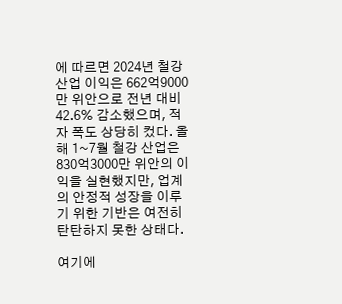에 따르면 2024년 철강 산업 이익은 662억9000만 위안으로 전년 대비 42.6% 감소했으며, 적자 폭도 상당히 컸다. 올해 1~7월 철강 산업은 830억3000만 위안의 이익을 실현했지만, 업계의 안정적 성장을 이루기 위한 기반은 여전히 탄탄하지 못한 상태다.

여기에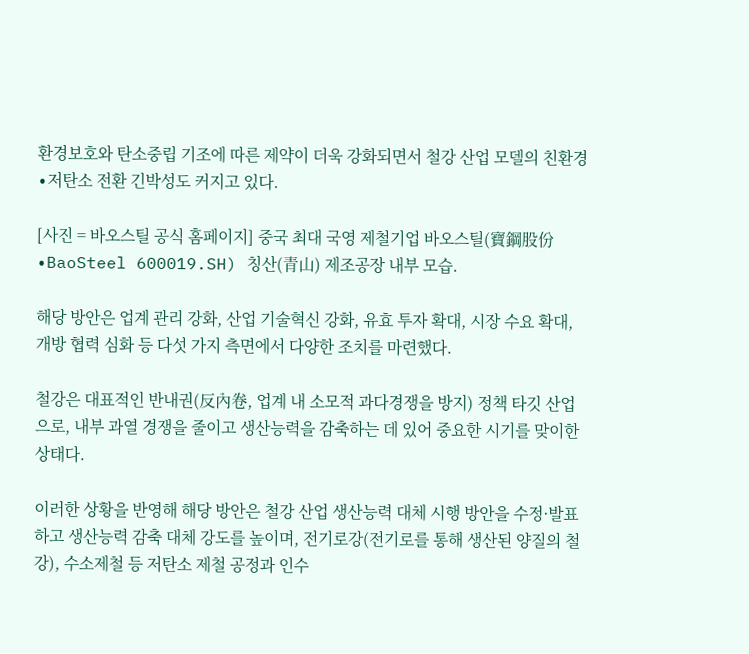환경보호와 탄소중립 기조에 따른 제약이 더욱 강화되면서 철강 산업 모델의 친환경∙저탄소 전환 긴박성도 커지고 있다.

[사진 = 바오스틸 공식 홈페이지] 중국 최대 국영 제철기업 바오스틸(寶鋼股份∙BaoSteel 600019.SH) 칭산(青山) 제조공장 내부 모습.

해당 방안은 업계 관리 강화, 산업 기술혁신 강화, 유효 투자 확대, 시장 수요 확대, 개방 협력 심화 등 다섯 가지 측면에서 다양한 조치를 마련했다.

철강은 대표적인 반내권(反內卷, 업계 내 소모적 과다경쟁을 방지) 정책 타깃 산업으로, 내부 과열 경쟁을 줄이고 생산능력을 감축하는 데 있어 중요한 시기를 맞이한 상태다.

이러한 상황을 반영해 해당 방안은 철강 산업 생산능력 대체 시행 방안을 수정·발표하고 생산능력 감축 대체 강도를 높이며, 전기로강(전기로를 통해 생산된 양질의 철강), 수소제철 등 저탄소 제철 공정과 인수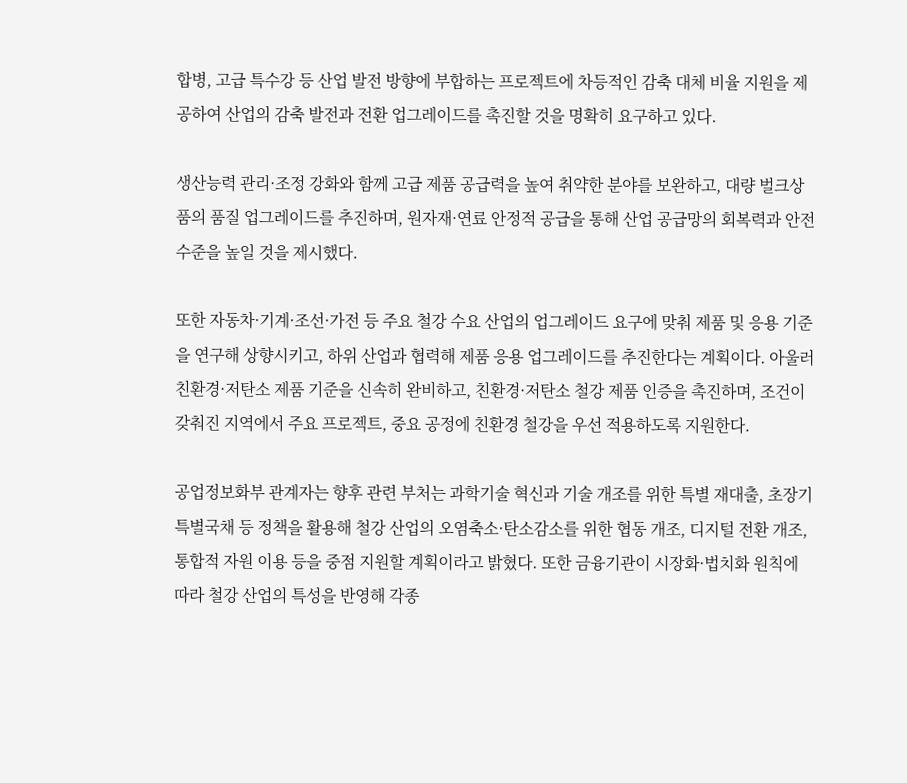합병, 고급 특수강 등 산업 발전 방향에 부합하는 프로젝트에 차등적인 감축 대체 비율 지원을 제공하여 산업의 감축 발전과 전환 업그레이드를 촉진할 것을 명확히 요구하고 있다.

생산능력 관리·조정 강화와 함께 고급 제품 공급력을 높여 취약한 분야를 보완하고, 대량 벌크상품의 품질 업그레이드를 추진하며, 원자재·연료 안정적 공급을 통해 산업 공급망의 회복력과 안전 수준을 높일 것을 제시했다.

또한 자동차·기계·조선·가전 등 주요 철강 수요 산업의 업그레이드 요구에 맞춰 제품 및 응용 기준을 연구해 상향시키고, 하위 산업과 협력해 제품 응용 업그레이드를 추진한다는 계획이다. 아울러 친환경·저탄소 제품 기준을 신속히 완비하고, 친환경·저탄소 철강 제품 인증을 촉진하며, 조건이 갖춰진 지역에서 주요 프로젝트, 중요 공정에 친환경 철강을 우선 적용하도록 지원한다.

공업정보화부 관계자는 향후 관련 부처는 과학기술 혁신과 기술 개조를 위한 특별 재대출, 초장기 특별국채 등 정책을 활용해 철강 산업의 오염축소·탄소감소를 위한 협동 개조, 디지털 전환 개조, 통합적 자원 이용 등을 중점 지원할 계획이라고 밝혔다. 또한 금융기관이 시장화·법치화 원칙에 따라 철강 산업의 특성을 반영해 각종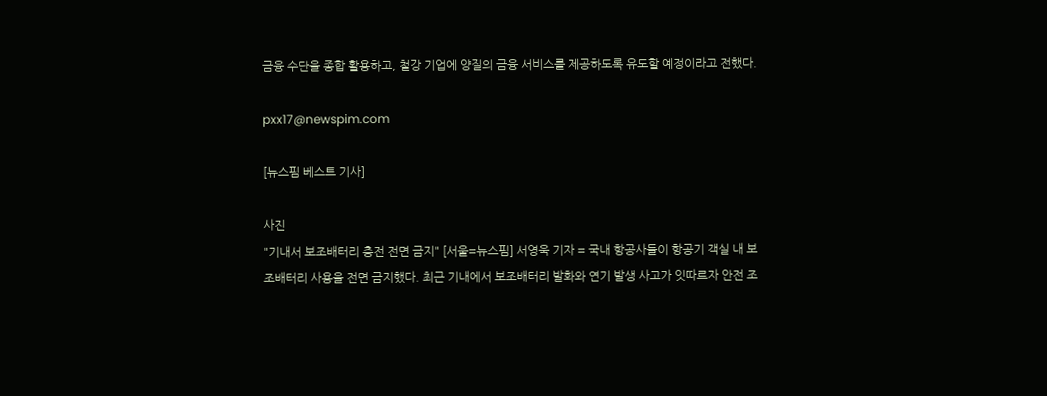금융 수단을 종합 활용하고, 철강 기업에 양질의 금융 서비스를 제공하도록 유도할 예정이라고 전했다.

pxx17@newspim.com

[뉴스핌 베스트 기사]

사진
"기내서 보조배터리 충전 전면 금지" [서울=뉴스핌] 서영욱 기자 = 국내 항공사들이 항공기 객실 내 보조배터리 사용을 전면 금지했다. 최근 기내에서 보조배터리 발화와 연기 발생 사고가 잇따르자 안전 조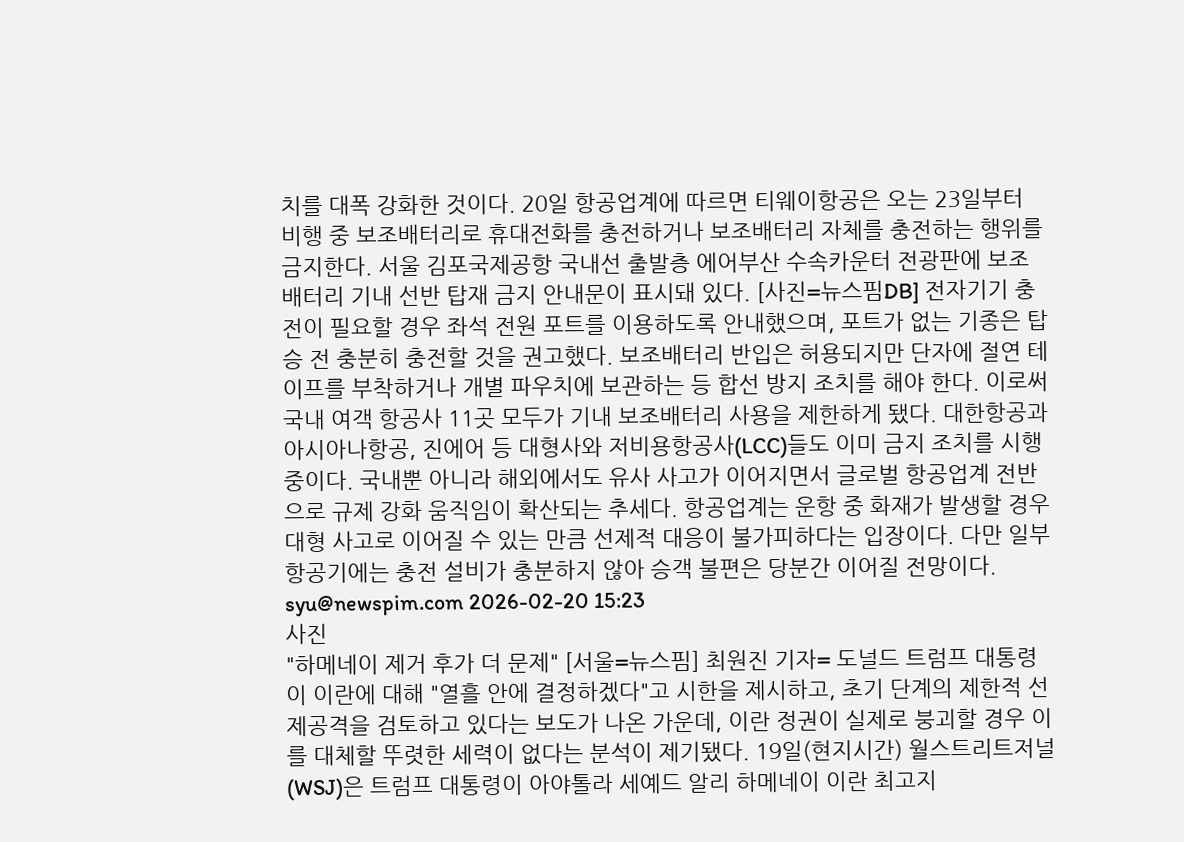치를 대폭 강화한 것이다. 20일 항공업계에 따르면 티웨이항공은 오는 23일부터 비행 중 보조배터리로 휴대전화를 충전하거나 보조배터리 자체를 충전하는 행위를 금지한다. 서울 김포국제공항 국내선 출발층 에어부산 수속카운터 전광판에 보조 배터리 기내 선반 탑재 금지 안내문이 표시돼 있다. [사진=뉴스핌DB] 전자기기 충전이 필요할 경우 좌석 전원 포트를 이용하도록 안내했으며, 포트가 없는 기종은 탑승 전 충분히 충전할 것을 권고했다. 보조배터리 반입은 허용되지만 단자에 절연 테이프를 부착하거나 개별 파우치에 보관하는 등 합선 방지 조치를 해야 한다. 이로써 국내 여객 항공사 11곳 모두가 기내 보조배터리 사용을 제한하게 됐다. 대한항공과 아시아나항공, 진에어 등 대형사와 저비용항공사(LCC)들도 이미 금지 조치를 시행 중이다. 국내뿐 아니라 해외에서도 유사 사고가 이어지면서 글로벌 항공업계 전반으로 규제 강화 움직임이 확산되는 추세다. 항공업계는 운항 중 화재가 발생할 경우 대형 사고로 이어질 수 있는 만큼 선제적 대응이 불가피하다는 입장이다. 다만 일부 항공기에는 충전 설비가 충분하지 않아 승객 불편은 당분간 이어질 전망이다. syu@newspim.com 2026-02-20 15:23
사진
"하메네이 제거 후가 더 문제" [서울=뉴스핌] 최원진 기자= 도널드 트럼프 대통령이 이란에 대해 "열흘 안에 결정하겠다"고 시한을 제시하고, 초기 단계의 제한적 선제공격을 검토하고 있다는 보도가 나온 가운데, 이란 정권이 실제로 붕괴할 경우 이를 대체할 뚜렷한 세력이 없다는 분석이 제기됐다. 19일(현지시간) 월스트리트저널(WSJ)은 트럼프 대통령이 아야톨라 세예드 알리 하메네이 이란 최고지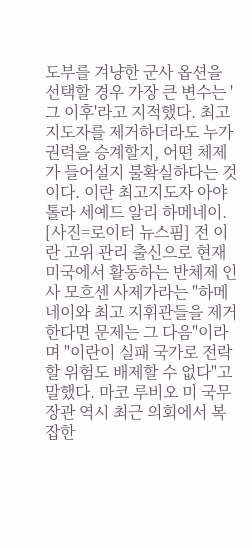도부를 겨냥한 군사 옵션을 선택할 경우 가장 큰 변수는 '그 이후'라고 지적했다. 최고지도자를 제거하더라도 누가 권력을 승계할지, 어떤 체제가 들어설지 불확실하다는 것이다. 이란 최고지도자 아야톨라 세예드 알리 하메네이. [사진=로이터 뉴스핌] 전 이란 고위 관리 출신으로 현재 미국에서 활동하는 반체제 인사 모흐센 사제가라는 "하메네이와 최고 지휘관들을 제거한다면 문제는 그 다음"이라며 "이란이 실패 국가로 전락할 위험도 배제할 수 없다"고 말했다. 마코 루비오 미 국무장관 역시 최근 의회에서 복잡한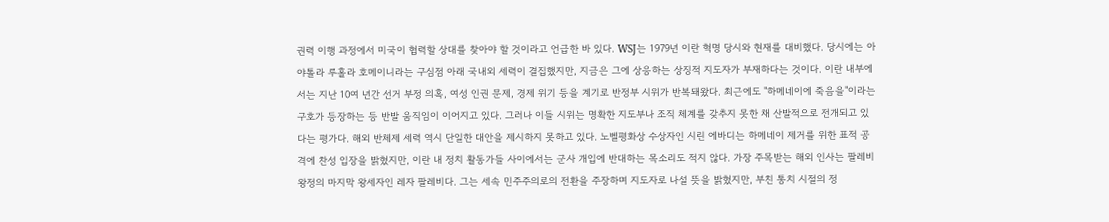권력 이행 과정에서 미국이 협력할 상대를 찾아야 할 것이라고 언급한 바 있다. WSJ는 1979년 이란 혁명 당시와 현재를 대비했다. 당시에는 아야톨라 루홀라 호메이니라는 구심점 아래 국내외 세력이 결집했지만, 지금은 그에 상응하는 상징적 지도자가 부재하다는 것이다. 이란 내부에서는 지난 10여 년간 선거 부정 의혹, 여성 인권 문제, 경제 위기 등을 계기로 반정부 시위가 반복돼왔다. 최근에도 "하메네이에 죽음을"이라는 구호가 등장하는 등 반발 움직임이 이어지고 있다. 그러나 이들 시위는 명확한 지도부나 조직 체계를 갖추지 못한 채 산발적으로 전개되고 있다는 평가다. 해외 반체제 세력 역시 단일한 대안을 제시하지 못하고 있다. 노벨평화상 수상자인 시린 에바디는 하메네이 제거를 위한 표적 공격에 찬성 입장을 밝혔지만, 이란 내 정치 활동가들 사이에서는 군사 개입에 반대하는 목소리도 적지 않다. 가장 주목받는 해외 인사는 팔레비 왕정의 마지막 왕세자인 레자 팔레비다. 그는 세속 민주주의로의 전환을 주장하며 지도자로 나설 뜻을 밝혔지만, 부친 통치 시절의 정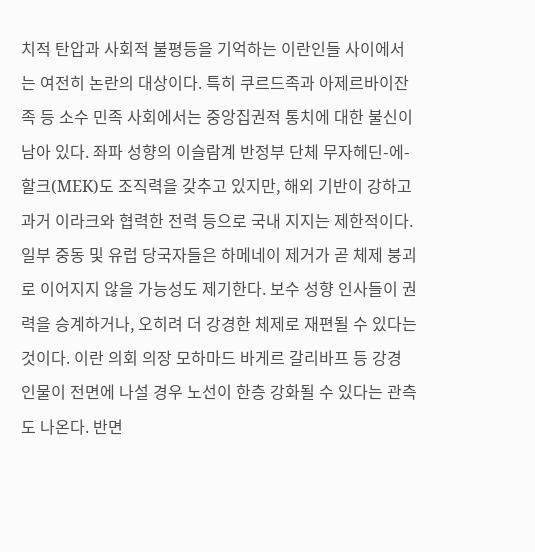치적 탄압과 사회적 불평등을 기억하는 이란인들 사이에서는 여전히 논란의 대상이다. 특히 쿠르드족과 아제르바이잔족 등 소수 민족 사회에서는 중앙집권적 통치에 대한 불신이 남아 있다. 좌파 성향의 이슬람계 반정부 단체 무자헤딘-에-할크(MEK)도 조직력을 갖추고 있지만, 해외 기반이 강하고 과거 이라크와 협력한 전력 등으로 국내 지지는 제한적이다. 일부 중동 및 유럽 당국자들은 하메네이 제거가 곧 체제 붕괴로 이어지지 않을 가능성도 제기한다. 보수 성향 인사들이 권력을 승계하거나, 오히려 더 강경한 체제로 재편될 수 있다는 것이다. 이란 의회 의장 모하마드 바게르 갈리바프 등 강경 인물이 전면에 나설 경우 노선이 한층 강화될 수 있다는 관측도 나온다. 반면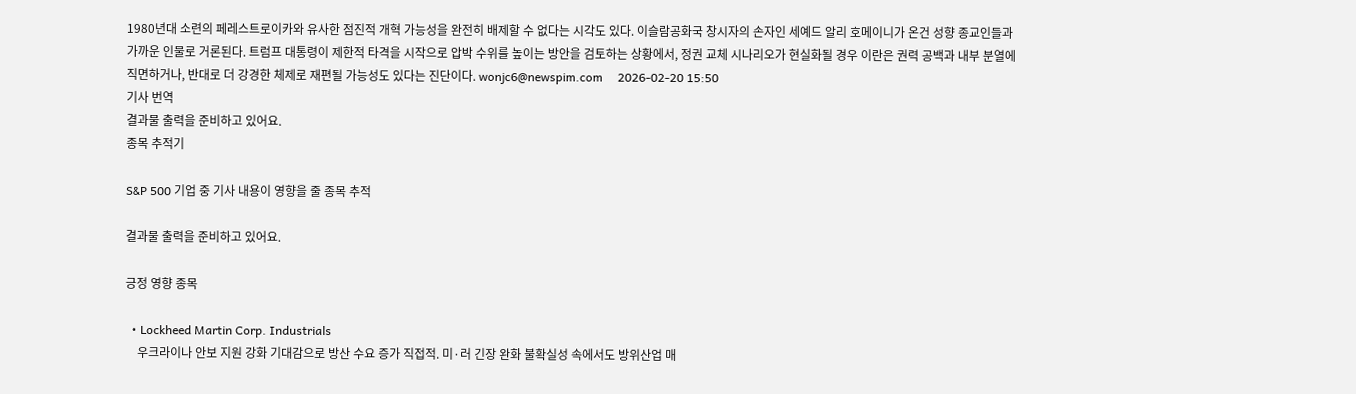1980년대 소련의 페레스트로이카와 유사한 점진적 개혁 가능성을 완전히 배제할 수 없다는 시각도 있다. 이슬람공화국 창시자의 손자인 세예드 알리 호메이니가 온건 성향 종교인들과 가까운 인물로 거론된다. 트럼프 대통령이 제한적 타격을 시작으로 압박 수위를 높이는 방안을 검토하는 상황에서, 정권 교체 시나리오가 현실화될 경우 이란은 권력 공백과 내부 분열에 직면하거나, 반대로 더 강경한 체제로 재편될 가능성도 있다는 진단이다. wonjc6@newspim.com     2026-02-20 15:50
기사 번역
결과물 출력을 준비하고 있어요.
종목 추적기

S&P 500 기업 중 기사 내용이 영향을 줄 종목 추적

결과물 출력을 준비하고 있어요.

긍정 영향 종목

  • Lockheed Martin Corp. Industrials
    우크라이나 안보 지원 강화 기대감으로 방산 수요 증가 직접적. 미·러 긴장 완화 불확실성 속에서도 방위산업 매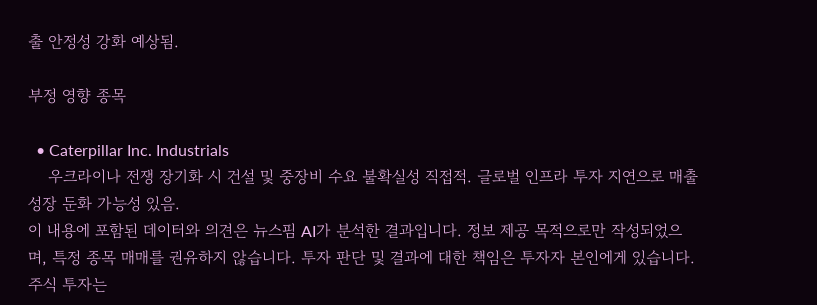출 안정성 강화 예상됨.

부정 영향 종목

  • Caterpillar Inc. Industrials
    우크라이나 전쟁 장기화 시 건설 및 중장비 수요 불확실성 직접적. 글로벌 인프라 투자 지연으로 매출 성장 둔화 가능성 있음.
이 내용에 포함된 데이터와 의견은 뉴스핌 AI가 분석한 결과입니다. 정보 제공 목적으로만 작성되었으며, 특정 종목 매매를 권유하지 않습니다. 투자 판단 및 결과에 대한 책임은 투자자 본인에게 있습니다. 주식 투자는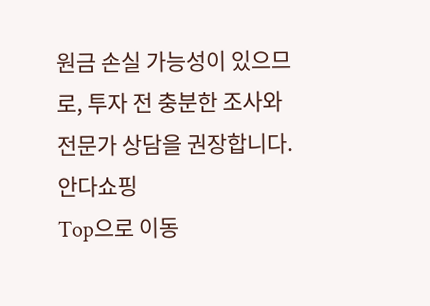원금 손실 가능성이 있으므로, 투자 전 충분한 조사와 전문가 상담을 권장합니다.
안다쇼핑
Top으로 이동